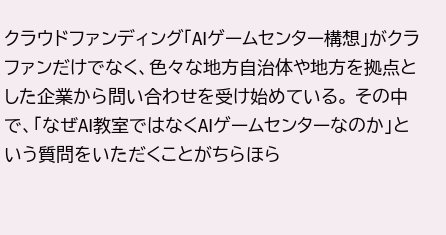クラウドファンディング「AIゲームセンター構想」がクラファンだけでなく、色々な地方自治体や地方を拠点とした企業から問い合わせを受け始めている。 その中で、「なぜAI教室ではなくAIゲームセンターなのか」という質問をいただくことがちらほら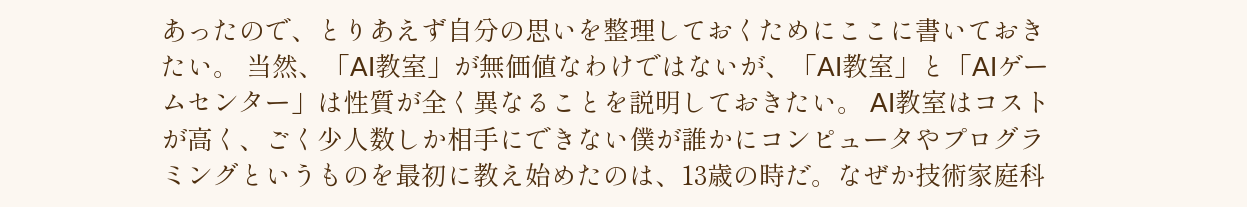あったので、とりあえず自分の思いを整理しておくためにここに書いておきたい。 当然、「AI教室」が無価値なわけではないが、「AI教室」と「AIゲームセンター」は性質が全く異なることを説明しておきたい。 AI教室はコストが高く、ごく少人数しか相手にできない僕が誰かにコンピュータやプログラミングというものを最初に教え始めたのは、13歳の時だ。なぜか技術家庭科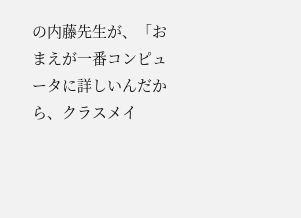の内藤先生が、「おまえが一番コンピュータに詳しいんだから、クラスメイ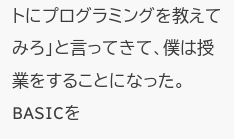トにプログラミングを教えてみろ」と言ってきて、僕は授業をすることになった。BASICを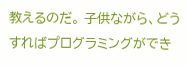教えるのだ。 子供ながら、どうすればプログラミングができ